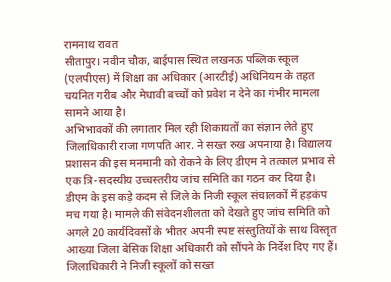रामनाथ रावत
सीतापुर। नवीन चौक, बाईपास स्थित लखनऊ पब्लिक स्कूल (एलपीएस) में शिक्षा का अधिकार (आरटीई) अधिनियम के तहत चयनित गरीब और मेधावी बच्चों को प्रवेश न देने का गंभीर मामला सामने आया है।
अभिभावकों की लगातार मिल रही शिकायतों का संज्ञान लेते हुए जिलाधिकारी राजा गणपति आर. ने सख्त रुख अपनाया है। विद्यालय प्रशासन की इस मनमानी को रोकने के लिए डीएम ने तत्काल प्रभाव से एक त्रि-सदस्यीय उच्चस्तरीय जांच समिति का गठन कर दिया है।
डीएम के इस कड़े कदम से जिले के निजी स्कूल संचालकों में हड़कंप मच गया है। मामले की संवेदनशीलता को देखते हुए जांच समिति को अगले 20 कार्यदिवसों के भीतर अपनी स्पष्ट संस्तुतियों के साथ विस्तृत आख्या जिला बेसिक शिक्षा अधिकारी को सौंपने के निर्देश दिए गए हैं।
जिलाधिकारी ने निजी स्कूलों को सख्त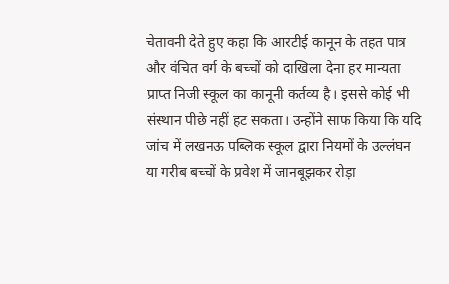चेतावनी देते हुए कहा कि आरटीई कानून के तहत पात्र और वंचित वर्ग के बच्चों को दाखिला देना हर मान्यता प्राप्त निजी स्कूल का कानूनी कर्तव्य है। इससे कोई भी संस्थान पीछे नहीं हट सकता। उन्होंने साफ किया कि यदि जांच में लखनऊ पब्लिक स्कूल द्वारा नियमों के उल्लंघन या गरीब बच्चों के प्रवेश में जानबूझकर रोड़ा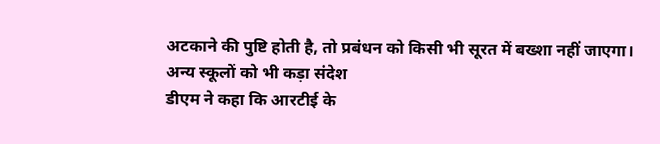अटकाने की पुष्टि होती है, तो प्रबंधन को किसी भी सूरत में बख्शा नहीं जाएगा।
अन्य स्कूलों को भी कड़ा संदेश
डीएम ने कहा कि आरटीई के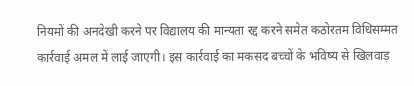नियमों की अनदेखी करने पर विद्यालय की मान्यता रद्द करने समेत कठोरतम विधिसम्मत कार्रवाई अमल में लाई जाएगी। इस कार्रवाई का मकसद बच्चों के भविष्य से खिलवाड़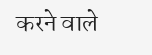करने वाले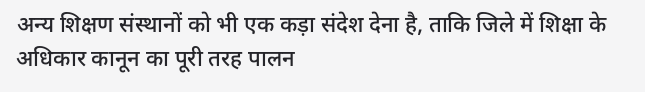अन्य शिक्षण संस्थानों को भी एक कड़ा संदेश देना है, ताकि जिले में शिक्षा के अधिकार कानून का पूरी तरह पालन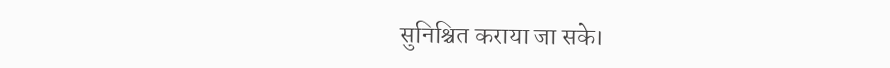सुनिश्चित कराया जा सके।